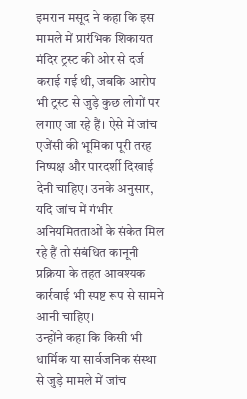इमरान मसूद ने कहा कि इस मामले में प्रारंभिक शिकायत मंदिर ट्रस्ट की ओर से दर्ज कराई गई थी, जबकि आरोप भी ट्रस्ट से जुड़े कुछ लोगों पर लगाए जा रहे हैं। ऐसे में जांच एजेंसी की भूमिका पूरी तरह निष्पक्ष और पारदर्शी दिखाई देनी चाहिए। उनके अनुसार, यदि जांच में गंभीर अनियमितताओं के संकेत मिल रहे हैं तो संबंधित कानूनी प्रक्रिया के तहत आवश्यक कार्रवाई भी स्पष्ट रूप से सामने आनी चाहिए।
उन्होंने कहा कि किसी भी धार्मिक या सार्वजनिक संस्था से जुड़े मामले में जांच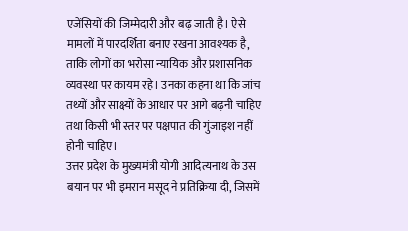एजेंसियों की जिम्मेदारी और बढ़ जाती है। ऐसे मामलों में पारदर्शिता बनाए रखना आवश्यक है, ताकि लोगों का भरोसा न्यायिक और प्रशासनिक व्यवस्था पर कायम रहे। उनका कहना था कि जांच तथ्यों और साक्ष्यों के आधार पर आगे बढ़नी चाहिए तथा किसी भी स्तर पर पक्षपात की गुंजाइश नहीं होनी चाहिए।
उत्तर प्रदेश के मुख्यमंत्री योगी आदित्यनाथ के उस बयान पर भी इमरान मसूद ने प्रतिक्रिया दी, जिसमें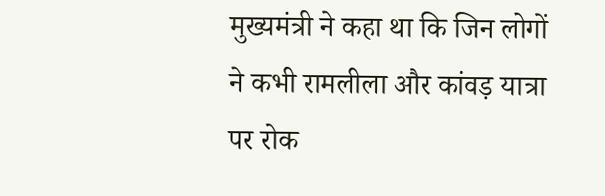मुख्यमंत्री ने कहा था कि जिन लोगों ने कभी रामलीला और कांवड़ यात्रा पर रोक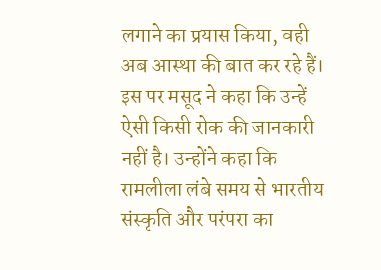लगाने का प्रयास किया, वही अब आस्था की बात कर रहे हैं। इस पर मसूद ने कहा कि उन्हें ऐसी किसी रोक की जानकारी नहीं है। उन्होंने कहा कि रामलीला लंबे समय से भारतीय संस्कृति और परंपरा का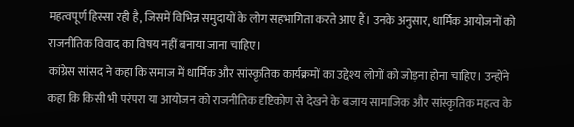महत्वपूर्ण हिस्सा रही है, जिसमें विभिन्न समुदायों के लोग सहभागिता करते आए हैं। उनके अनुसार, धार्मिक आयोजनों को राजनीतिक विवाद का विषय नहीं बनाया जाना चाहिए।
कांग्रेस सांसद ने कहा कि समाज में धार्मिक और सांस्कृतिक कार्यक्रमों का उद्देश्य लोगों को जोड़ना होना चाहिए। उन्होंने कहा कि किसी भी परंपरा या आयोजन को राजनीतिक दृष्टिकोण से देखने के बजाय सामाजिक और सांस्कृतिक महत्व के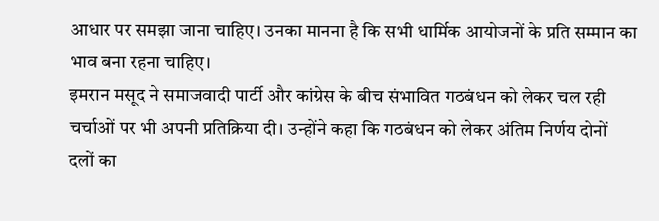आधार पर समझा जाना चाहिए। उनका मानना है कि सभी धार्मिक आयोजनों के प्रति सम्मान का भाव बना रहना चाहिए।
इमरान मसूद ने समाजवादी पार्टी और कांग्रेस के बीच संभावित गठबंधन को लेकर चल रही चर्चाओं पर भी अपनी प्रतिक्रिया दी। उन्होंने कहा कि गठबंधन को लेकर अंतिम निर्णय दोनों दलों का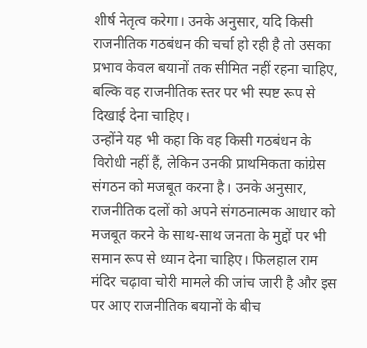शीर्ष नेतृत्व करेगा। उनके अनुसार, यदि किसी राजनीतिक गठबंधन की चर्चा हो रही है तो उसका प्रभाव केवल बयानों तक सीमित नहीं रहना चाहिए, बल्कि वह राजनीतिक स्तर पर भी स्पष्ट रूप से दिखाई देना चाहिए।
उन्होंने यह भी कहा कि वह किसी गठबंधन के विरोधी नहीं हैं, लेकिन उनकी प्राथमिकता कांग्रेस संगठन को मजबूत करना है। उनके अनुसार, राजनीतिक दलों को अपने संगठनात्मक आधार को मजबूत करने के साथ-साथ जनता के मुद्दों पर भी समान रूप से ध्यान देना चाहिए। फिलहाल राम मंदिर चढ़ावा चोरी मामले की जांच जारी है और इस पर आए राजनीतिक बयानों के बीच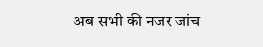अब सभी की नजर जांच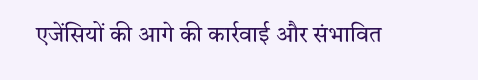एजेंसियों की आगे की कार्रवाई और संभावित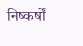निष्कर्षों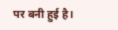पर बनी हुई है।